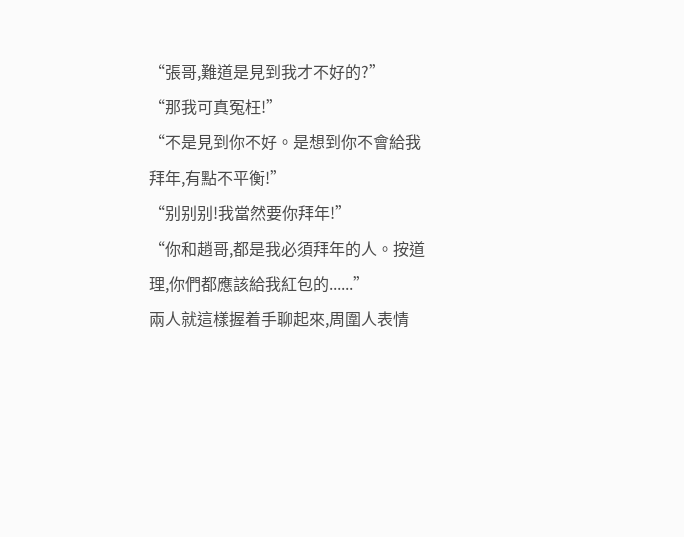“張哥,難道是見到我才不好的?”
“那我可真冤枉!”
“不是見到你不好。是想到你不會給我拜年,有點不平衡!”
“别别别!我當然要你拜年!”
“你和趙哥,都是我必須拜年的人。按道理,你們都應該給我紅包的......”
兩人就這樣握着手聊起來,周圍人表情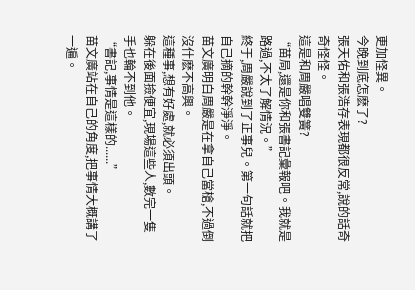更加怪異。
今晚到底怎麽了?
張天佑和張浩存表現都很反常,說的話奇奇怪怪。
這是和周嚴唱雙簧?
“苗局,還是你和張書記彙報吧。我就是路過,不太了解情況。”
終于,周嚴說到了正事兒。第一句話就把自己摘的幹幹淨淨。
苗文廣明白周嚴是在拿自己當槍,不過倒沒什麽不高興。
這種事,想有好處,就必須出頭。
躲在後面撿便宜,現場這些人,數完一隻手也輪不到他。
“書記,事情是這樣的......”
苗文廣站在自己的角度,把事情大概講了一遍。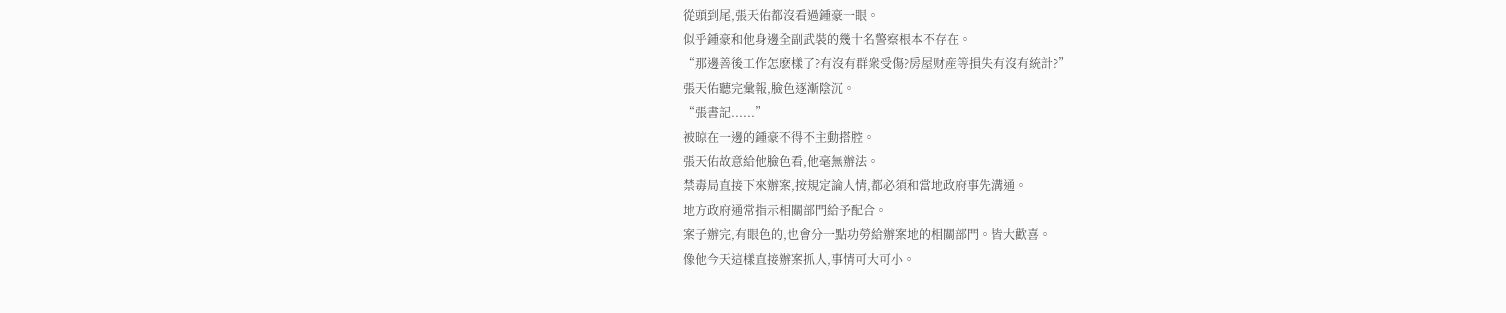從頭到尾,張天佑都沒看過鍾豪一眼。
似乎鍾豪和他身邊全副武裝的幾十名警察根本不存在。
“那邊善後工作怎麽樣了?有沒有群衆受傷?房屋财産等損失有沒有統計?”
張天佑聽完彙報,臉色逐漸陰沉。
“張書記......”
被晾在一邊的鍾豪不得不主動搭腔。
張天佑故意給他臉色看,他毫無辦法。
禁毒局直接下來辦案,按規定論人情,都必須和當地政府事先溝通。
地方政府通常指示相關部門給予配合。
案子辦完,有眼色的,也會分一點功勞給辦案地的相關部門。皆大歡喜。
像他今天這樣直接辦案抓人,事情可大可小。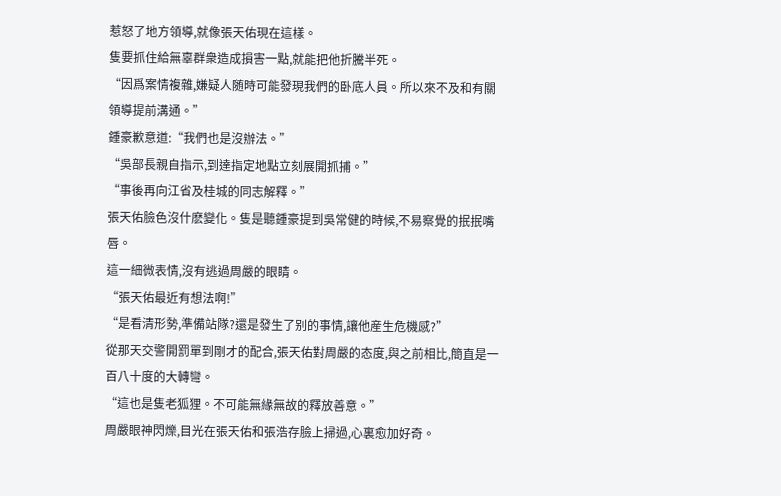惹怒了地方領導,就像張天佑現在這樣。
隻要抓住給無辜群衆造成損害一點,就能把他折騰半死。
“因爲案情複雜,嫌疑人随時可能發現我們的卧底人員。所以來不及和有關領導提前溝通。”
鍾豪歉意道:“我們也是沒辦法。”
“吳部長親自指示,到達指定地點立刻展開抓捕。”
“事後再向江省及桂城的同志解釋。”
張天佑臉色沒什麽變化。隻是聽鍾豪提到吳常健的時候,不易察覺的抿抿嘴唇。
這一細微表情,沒有逃過周嚴的眼睛。
“張天佑最近有想法啊!”
“是看清形勢,準備站隊?還是發生了别的事情,讓他産生危機感?”
從那天交警開罰單到剛才的配合,張天佑對周嚴的态度,與之前相比,簡直是一百八十度的大轉彎。
“這也是隻老狐狸。不可能無緣無故的釋放善意。”
周嚴眼神閃爍,目光在張天佑和張浩存臉上掃過,心裏愈加好奇。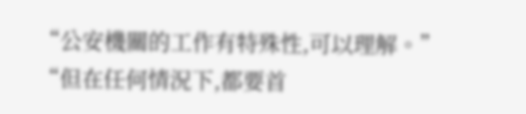“公安機關的工作有特殊性,可以理解。”
“但在任何情況下,都要首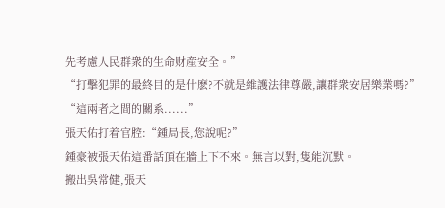先考慮人民群衆的生命财産安全。”
“打擊犯罪的最終目的是什麽?不就是維護法律尊嚴,讓群衆安居樂業嗎?”
“這兩者之間的關系......”
張天佑打着官腔:“鍾局長,您說呢?”
鍾豪被張天佑這番話頂在牆上下不來。無言以對,隻能沉默。
搬出吳常健,張天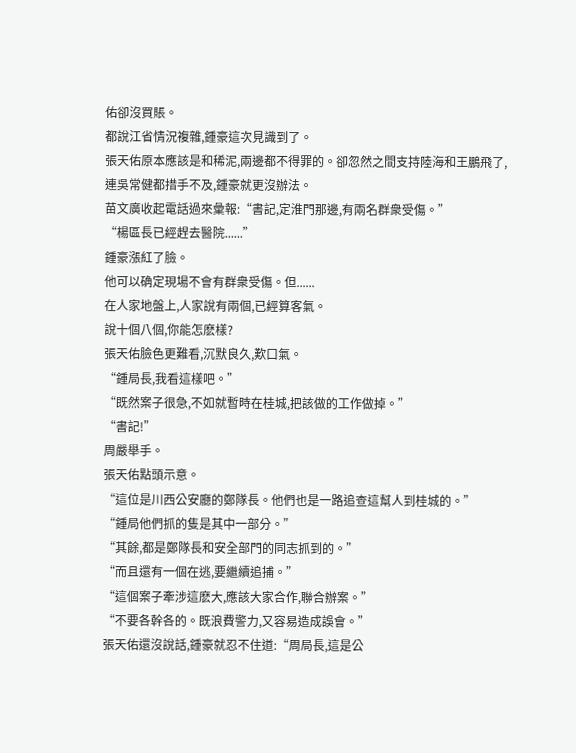佑卻沒買賬。
都說江省情況複雜,鍾豪這次見識到了。
張天佑原本應該是和稀泥,兩邊都不得罪的。卻忽然之間支持陸海和王鵬飛了,
連吳常健都措手不及,鍾豪就更沒辦法。
苗文廣收起電話過來彙報:“書記,定淮門那邊,有兩名群衆受傷。”
“楊區長已經趕去醫院......”
鍾豪漲紅了臉。
他可以确定現場不會有群衆受傷。但......
在人家地盤上,人家說有兩個,已經算客氣。
說十個八個,你能怎麽樣?
張天佑臉色更難看,沉默良久,歎口氣。
“鍾局長,我看這樣吧。”
“既然案子很急,不如就暫時在桂城,把該做的工作做掉。”
“書記!”
周嚴舉手。
張天佑點頭示意。
“這位是川西公安廳的鄭隊長。他們也是一路追查這幫人到桂城的。”
“鍾局他們抓的隻是其中一部分。”
“其餘,都是鄭隊長和安全部門的同志抓到的。”
“而且還有一個在逃,要繼續追捕。”
“這個案子牽涉這麽大,應該大家合作,聯合辦案。”
“不要各幹各的。既浪費警力,又容易造成誤會。”
張天佑還沒說話,鍾豪就忍不住道:“周局長,這是公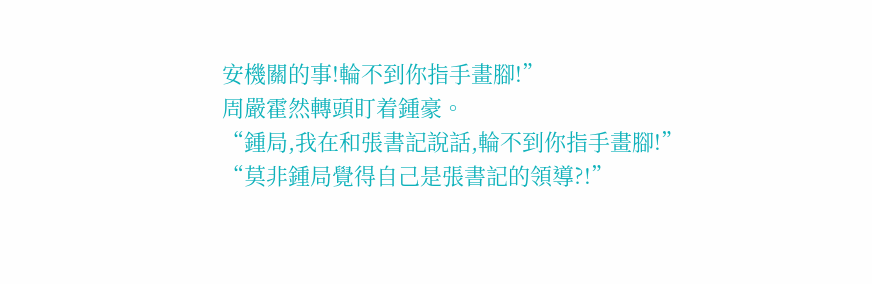安機關的事!輪不到你指手畫腳!”
周嚴霍然轉頭盯着鍾豪。
“鍾局,我在和張書記說話,輪不到你指手畫腳!”
“莫非鍾局覺得自己是張書記的領導?!”